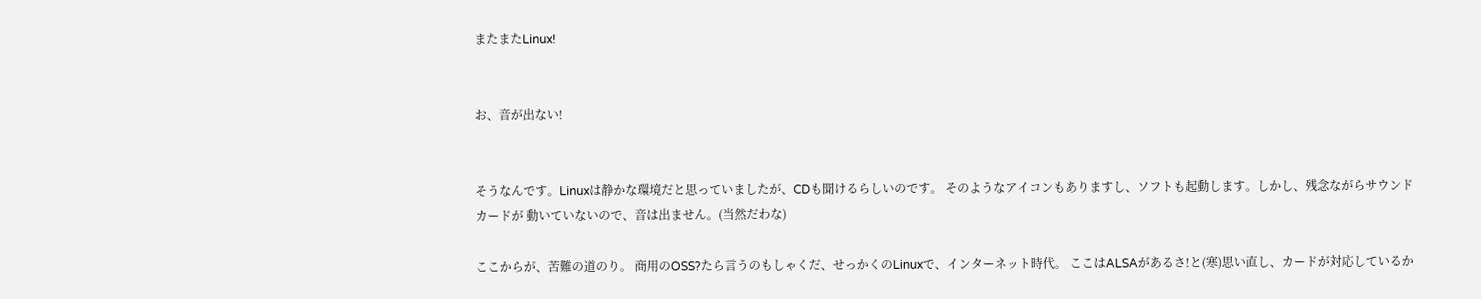またまたLinux!


お、音が出ない!


そうなんです。Linuxは静かな環境だと思っていましたが、CDも聞けるらしいのです。 そのようなアイコンもありますし、ソフトも起動します。しかし、残念ながらサウンドカードが 動いていないので、音は出ません。(当然だわな)

ここからが、苦難の道のり。 商用のOSS?たら言うのもしゃくだ、せっかくのLinuxで、インターネット時代。 ここはALSAがあるさ!と(寒)思い直し、カードが対応しているか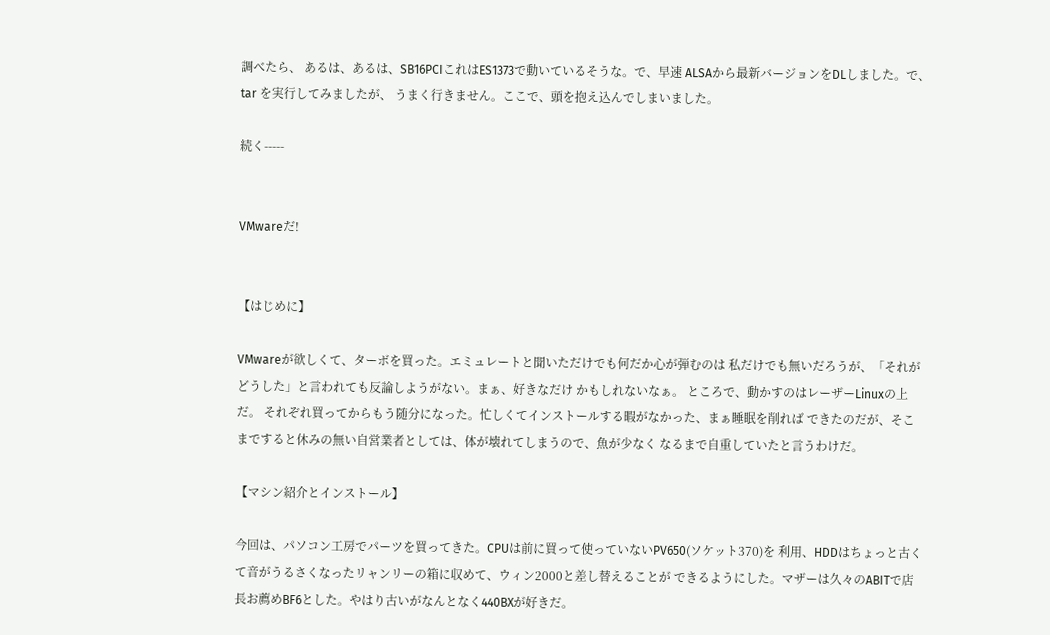調べたら、 あるは、あるは、SB16PCIこれはES1373で動いているそうな。で、早速 ALSAから最新バージョンをDLしました。で、tar を実行してみましたが、 うまく行きません。ここで、頭を抱え込んでしまいました。

続く-----


VMwareだ!


【はじめに】

VMwareが欲しくて、ターボを買った。エミュレートと聞いただけでも何だか心が弾むのは 私だけでも無いだろうが、「それがどうした」と言われても反論しようがない。まぁ、好きなだけ かもしれないなぁ。 ところで、動かすのはレーザーLinuxの上だ。 それぞれ買ってからもう随分になった。忙しくてインストールする暇がなかった、まぁ睡眠を削れば できたのだが、そこまですると休みの無い自営業者としては、体が壊れてしまうので、魚が少なく なるまで自重していたと言うわけだ。

【マシン紹介とインストール】

今回は、パソコン工房でパーツを買ってきた。CPUは前に買って使っていないPV650(ソケット370)を 利用、HDDはちょっと古くて音がうるさくなったリャンリーの箱に収めて、ウィン2000と差し替えることが できるようにした。マザーは久々のABITで店長お薦めBF6とした。やはり古いがなんとなく440BXが好きだ。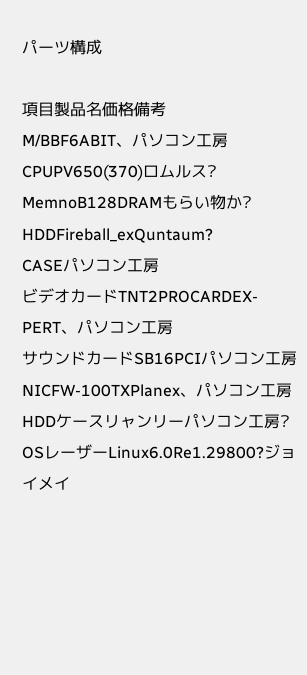パーツ構成

項目製品名価格備考
M/BBF6ABIT、パソコン工房
CPUPV650(370)ロムルス?
MemnoB128DRAMもらい物か?
HDDFireball_exQuntaum?
CASEパソコン工房
ビデオカードTNT2PROCARDEX-PERT、パソコン工房
サウンドカードSB16PCIパソコン工房
NICFW-100TXPlanex、パソコン工房
HDDケースリャンリーパソコン工房?
OSレーザーLinux6.0Re1.29800?ジョイメイ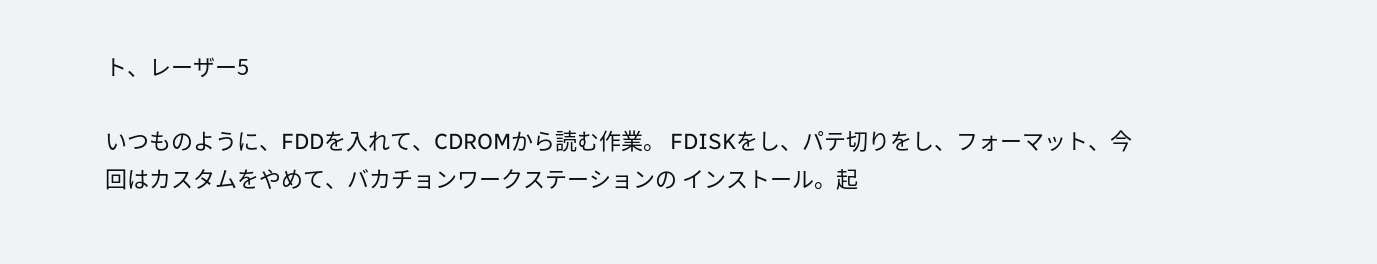ト、レーザー5

いつものように、FDDを入れて、CDROMから読む作業。 FDISKをし、パテ切りをし、フォーマット、今回はカスタムをやめて、バカチョンワークステーションの インストール。起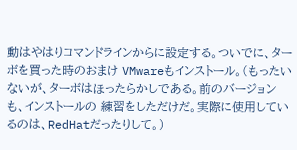動はやはりコマンドラインからに設定する。ついでに、ターボを買った時のおまけ VMwareもインストール。(もったいないが、ターボはほったらかしである。前のバージョンも、インストールの 練習をしただけだ。実際に使用しているのは、RedHatだったりして。)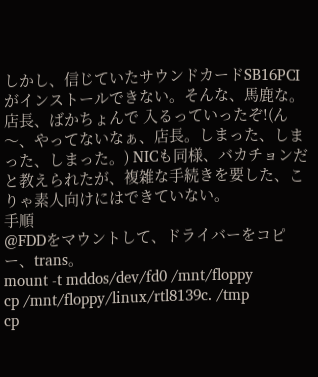しかし、信じていたサウンドカードSB16PCIがインストールできない。そんな、馬鹿な。店長、ばかちょんで 入るっていったぞ!(ん〜、やってないなぁ、店長。しまった、しまった、しまった。) NICも同様、バカチョンだと教えられたが、複雑な手続きを要した、こりゃ素人向けにはできていない。
手順
@FDDをマウントして、ドライバーをコピー、trans。
mount -t mddos/dev/fd0 /mnt/floppy
cp /mnt/floppy/linux/rtl8139c. /tmp
cp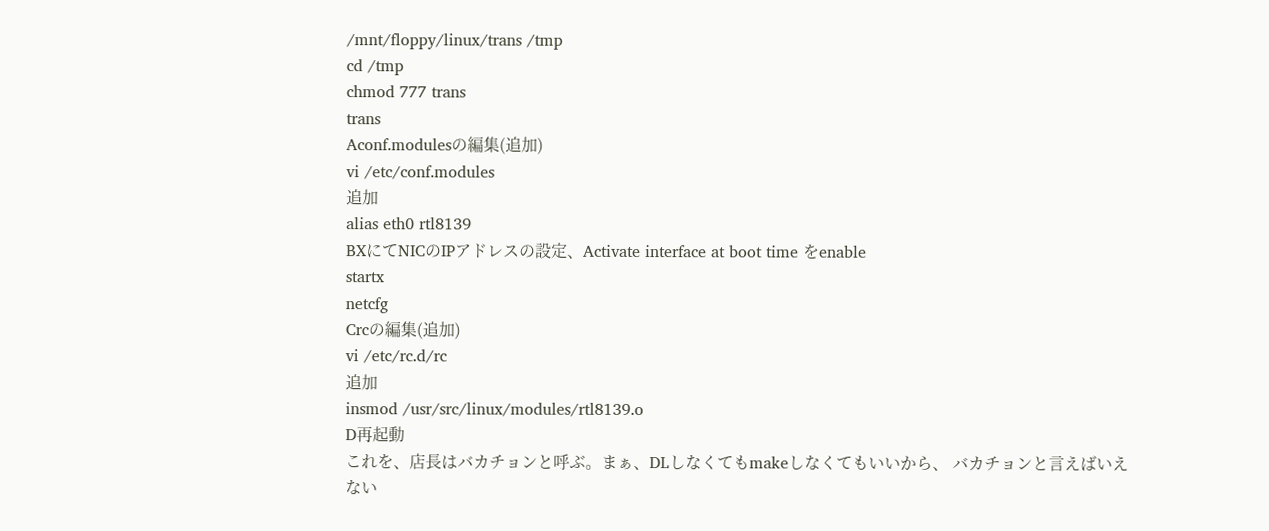/mnt/floppy/linux/trans /tmp
cd /tmp
chmod 777 trans
trans
Aconf.modulesの編集(追加)
vi /etc/conf.modules
追加
alias eth0 rtl8139
BXにてNICのIPアドレスの設定、Activate interface at boot time をenable
startx
netcfg
Crcの編集(追加)
vi /etc/rc.d/rc
追加
insmod /usr/src/linux/modules/rtl8139.o
D再起動
これを、店長はバカチョンと呼ぶ。まぁ、DLしなくてもmakeしなくてもいいから、 バカチョンと言えばいえない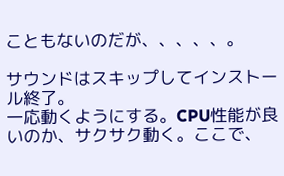こともないのだが、、、、、。

サウンドはスキップしてインストール終了。
一応動くようにする。CPU性能が良いのか、サクサク動く。ここで、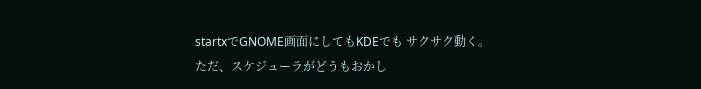startxでGNOME画面にしてもKDEでも サクサク動く。ただ、スケジューラがどうもおかし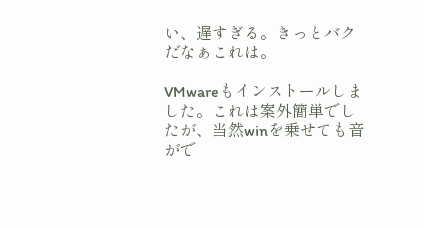い、遅すぎる。きっとバクだなぁこれは。

VMwareもインストールしました。これは案外簡単でしたが、当然winを乗せても音がで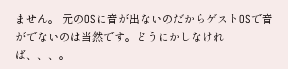ません。 元のOSに音が出ないのだからゲストOSで音がでないのは当然です。どうにかしなければ、、、。